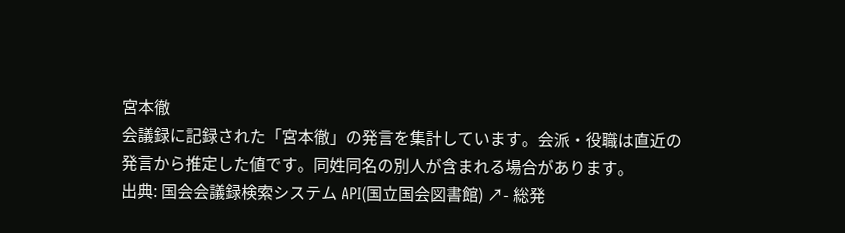宮本徹
会議録に記録された「宮本徹」の発言を集計しています。会派・役職は直近の発言から推定した値です。同姓同名の別人が含まれる場合があります。
出典: 国会会議録検索システム API(国立国会図書館) ↗- 総発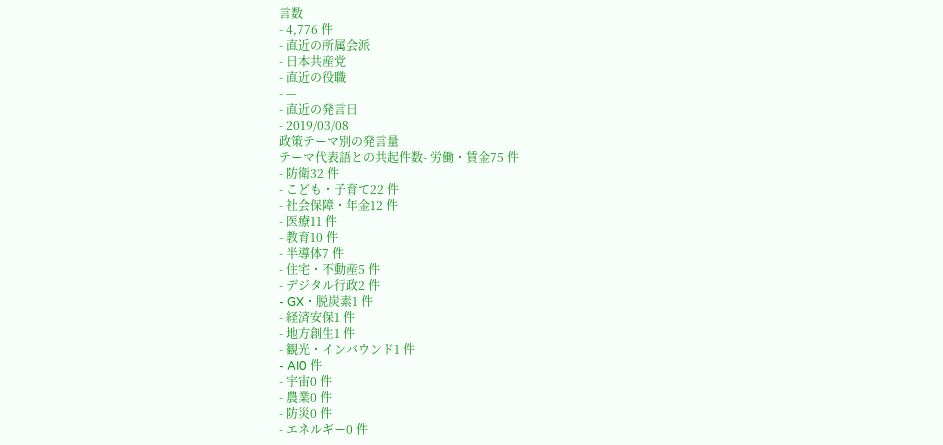言数
- 4,776 件
- 直近の所属会派
- 日本共産党
- 直近の役職
- —
- 直近の発言日
- 2019/03/08
政策テーマ別の発言量
テーマ代表語との共起件数- 労働・賃金75 件
- 防衛32 件
- こども・子育て22 件
- 社会保障・年金12 件
- 医療11 件
- 教育10 件
- 半導体7 件
- 住宅・不動産5 件
- デジタル行政2 件
- GX・脱炭素1 件
- 経済安保1 件
- 地方創生1 件
- 観光・インバウンド1 件
- AI0 件
- 宇宙0 件
- 農業0 件
- 防災0 件
- エネルギー0 件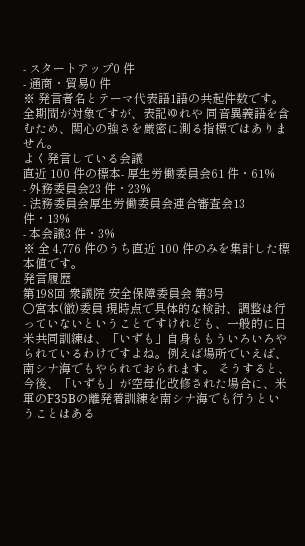- スタートアップ0 件
- 通商・貿易0 件
※ 発言者名とテーマ代表語1語の共起件数です。全期間が対象ですが、表記ゆれや 同音異義語を含むため、関心の強さを厳密に測る指標ではありません。
よく発言している会議
直近 100 件の標本- 厚生労働委員会61 件・61%
- 外務委員会23 件・23%
- 法務委員会厚生労働委員会連合審査会13 件・13%
- 本会議3 件・3%
※ 全 4,776 件のうち直近 100 件のみを集計した標本値です。
発言履歴
第198回 衆議院 安全保障委員会 第3号
○宮本(徹)委員 現時点で具体的な検討、調整は行っていないということですけれども、一般的に日米共同訓練は、「いずも」自身ももういろいろやられているわけですよね。例えば場所でいえば、南シナ海でもやられておられます。 そうすると、今後、「いずも」が空母化改修された場合に、米軍のF35Bの離発着訓練を南シナ海でも行うということはある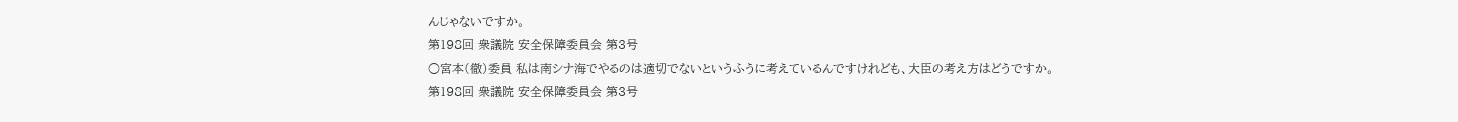んじゃないですか。
第198回 衆議院 安全保障委員会 第3号
○宮本(徹)委員 私は南シナ海でやるのは適切でないというふうに考えているんですけれども、大臣の考え方はどうですか。
第198回 衆議院 安全保障委員会 第3号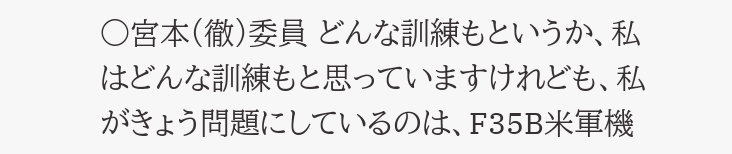○宮本(徹)委員 どんな訓練もというか、私はどんな訓練もと思っていますけれども、私がきょう問題にしているのは、F35B米軍機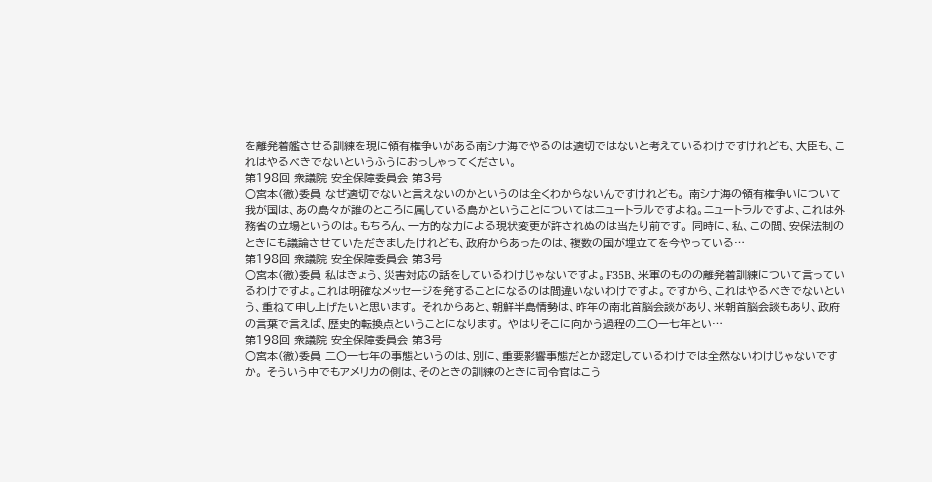を離発着艦させる訓練を現に領有権争いがある南シナ海でやるのは適切ではないと考えているわけですけれども、大臣も、これはやるべきでないというふうにおっしゃってください。
第198回 衆議院 安全保障委員会 第3号
○宮本(徹)委員 なぜ適切でないと言えないのかというのは全くわからないんですけれども。 南シナ海の領有権争いについて我が国は、あの島々が誰のところに属している島かということについてはニュートラルですよね。ニュートラルですよ、これは外務省の立場というのは。もちろん、一方的な力による現状変更が許されぬのは当たり前です。 同時に、私、この間、安保法制のときにも議論させていただきましたけれども、政府からあったのは、複数の国が埋立てを今やっている…
第198回 衆議院 安全保障委員会 第3号
○宮本(徹)委員 私はきょう、災害対応の話をしているわけじゃないですよ。F35B、米軍のものの離発着訓練について言っているわけですよ。これは明確なメッセージを発することになるのは間違いないわけですよ。ですから、これはやるべきでないという、重ねて申し上げたいと思います。 それからあと、朝鮮半島情勢は、昨年の南北首脳会談があり、米朝首脳会談もあり、政府の言葉で言えば、歴史的転換点ということになります。 やはりそこに向かう過程の二〇一七年とい…
第198回 衆議院 安全保障委員会 第3号
○宮本(徹)委員 二〇一七年の事態というのは、別に、重要影響事態だとか認定しているわけでは全然ないわけじゃないですか。 そういう中でもアメリカの側は、そのときの訓練のときに司令官はこう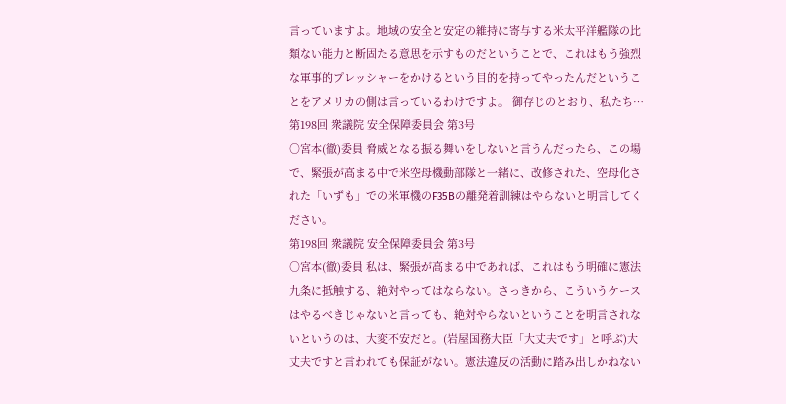言っていますよ。地域の安全と安定の維持に寄与する米太平洋艦隊の比類ない能力と断固たる意思を示すものだということで、これはもう強烈な軍事的プレッシャーをかけるという目的を持ってやったんだということをアメリカの側は言っているわけですよ。 御存じのとおり、私たち…
第198回 衆議院 安全保障委員会 第3号
○宮本(徹)委員 脅威となる振る舞いをしないと言うんだったら、この場で、緊張が高まる中で米空母機動部隊と一緒に、改修された、空母化された「いずも」での米軍機のF35Bの離発着訓練はやらないと明言してください。
第198回 衆議院 安全保障委員会 第3号
○宮本(徹)委員 私は、緊張が高まる中であれば、これはもう明確に憲法九条に抵触する、絶対やってはならない。さっきから、こういうケースはやるべきじゃないと言っても、絶対やらないということを明言されないというのは、大変不安だと。(岩屋国務大臣「大丈夫です」と呼ぶ)大丈夫ですと言われても保証がない。憲法違反の活動に踏み出しかねない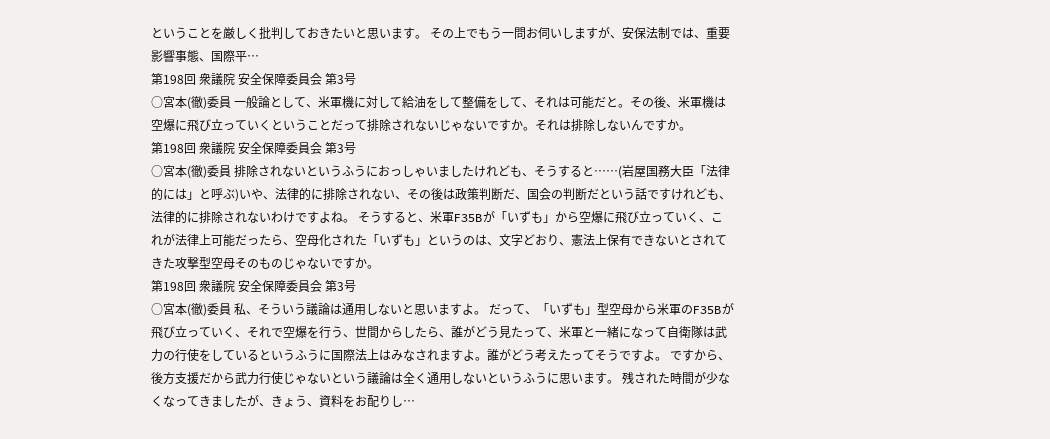ということを厳しく批判しておきたいと思います。 その上でもう一問お伺いしますが、安保法制では、重要影響事態、国際平…
第198回 衆議院 安全保障委員会 第3号
○宮本(徹)委員 一般論として、米軍機に対して給油をして整備をして、それは可能だと。その後、米軍機は空爆に飛び立っていくということだって排除されないじゃないですか。それは排除しないんですか。
第198回 衆議院 安全保障委員会 第3号
○宮本(徹)委員 排除されないというふうにおっしゃいましたけれども、そうすると……(岩屋国務大臣「法律的には」と呼ぶ)いや、法律的に排除されない、その後は政策判断だ、国会の判断だという話ですけれども、法律的に排除されないわけですよね。 そうすると、米軍F35Bが「いずも」から空爆に飛び立っていく、これが法律上可能だったら、空母化された「いずも」というのは、文字どおり、憲法上保有できないとされてきた攻撃型空母そのものじゃないですか。
第198回 衆議院 安全保障委員会 第3号
○宮本(徹)委員 私、そういう議論は通用しないと思いますよ。 だって、「いずも」型空母から米軍のF35Bが飛び立っていく、それで空爆を行う、世間からしたら、誰がどう見たって、米軍と一緒になって自衛隊は武力の行使をしているというふうに国際法上はみなされますよ。誰がどう考えたってそうですよ。 ですから、後方支援だから武力行使じゃないという議論は全く通用しないというふうに思います。 残された時間が少なくなってきましたが、きょう、資料をお配りし…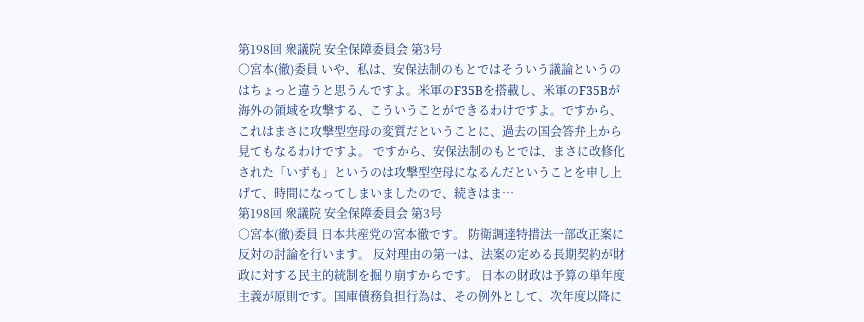第198回 衆議院 安全保障委員会 第3号
○宮本(徹)委員 いや、私は、安保法制のもとではそういう議論というのはちょっと違うと思うんですよ。米軍のF35Bを搭載し、米軍のF35Bが海外の領域を攻撃する、こういうことができるわけですよ。ですから、これはまさに攻撃型空母の変質だということに、過去の国会答弁上から見てもなるわけですよ。 ですから、安保法制のもとでは、まさに改修化された「いずも」というのは攻撃型空母になるんだということを申し上げて、時間になってしまいましたので、続きはま…
第198回 衆議院 安全保障委員会 第3号
○宮本(徹)委員 日本共産党の宮本徹です。 防衛調達特措法一部改正案に反対の討論を行います。 反対理由の第一は、法案の定める長期契約が財政に対する民主的統制を掘り崩すからです。 日本の財政は予算の単年度主義が原則です。国庫債務負担行為は、その例外として、次年度以降に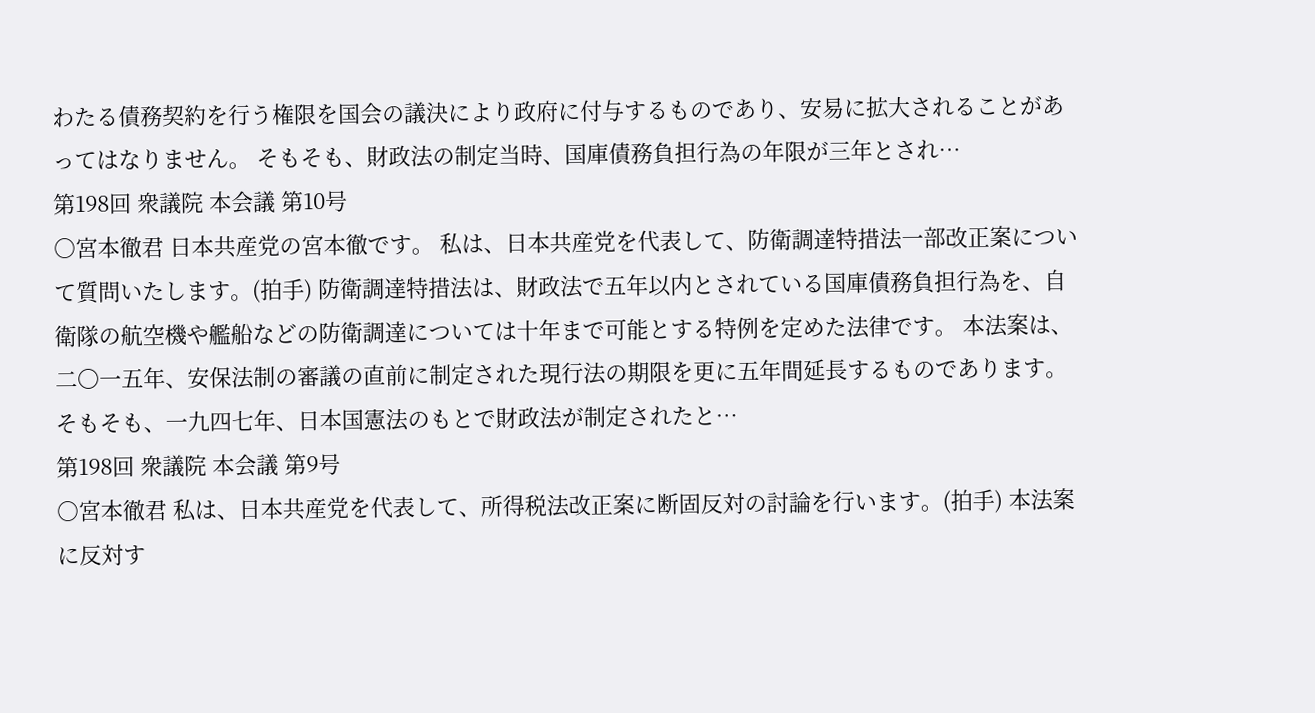わたる債務契約を行う権限を国会の議決により政府に付与するものであり、安易に拡大されることがあってはなりません。 そもそも、財政法の制定当時、国庫債務負担行為の年限が三年とされ…
第198回 衆議院 本会議 第10号
○宮本徹君 日本共産党の宮本徹です。 私は、日本共産党を代表して、防衛調達特措法一部改正案について質問いたします。(拍手) 防衛調達特措法は、財政法で五年以内とされている国庫債務負担行為を、自衛隊の航空機や艦船などの防衛調達については十年まで可能とする特例を定めた法律です。 本法案は、二〇一五年、安保法制の審議の直前に制定された現行法の期限を更に五年間延長するものであります。 そもそも、一九四七年、日本国憲法のもとで財政法が制定されたと…
第198回 衆議院 本会議 第9号
○宮本徹君 私は、日本共産党を代表して、所得税法改正案に断固反対の討論を行います。(拍手) 本法案に反対す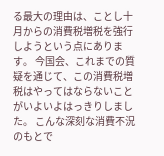る最大の理由は、ことし十月からの消費税増税を強行しようという点にあります。 今国会、これまでの質疑を通じて、この消費税増税はやってはならないことがいよいよはっきりしました。 こんな深刻な消費不況のもとで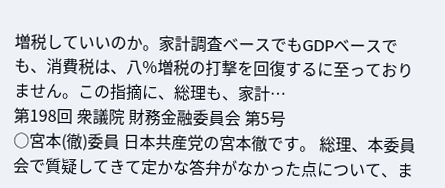増税していいのか。家計調査ベースでもGDPベースでも、消費税は、八%増税の打撃を回復するに至っておりません。この指摘に、総理も、家計…
第198回 衆議院 財務金融委員会 第5号
○宮本(徹)委員 日本共産党の宮本徹です。 総理、本委員会で質疑してきて定かな答弁がなかった点について、ま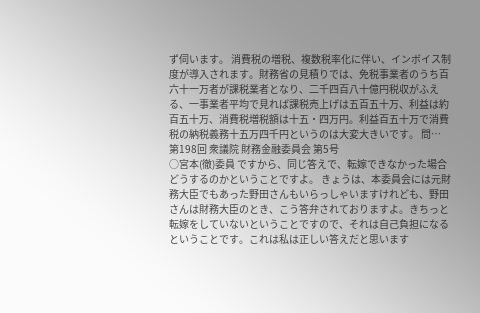ず伺います。 消費税の増税、複数税率化に伴い、インボイス制度が導入されます。財務省の見積りでは、免税事業者のうち百六十一万者が課税業者となり、二千四百八十億円税収がふえる、一事業者平均で見れば課税売上げは五百五十万、利益は約百五十万、消費税増税額は十五・四万円。利益百五十万で消費税の納税義務十五万四千円というのは大変大きいです。 問…
第198回 衆議院 財務金融委員会 第5号
○宮本(徹)委員 ですから、同じ答えで、転嫁できなかった場合どうするのかということですよ。 きょうは、本委員会には元財務大臣でもあった野田さんもいらっしゃいますけれども、野田さんは財務大臣のとき、こう答弁されておりますよ。きちっと転嫁をしていないということですので、それは自己負担になるということです。これは私は正しい答えだと思います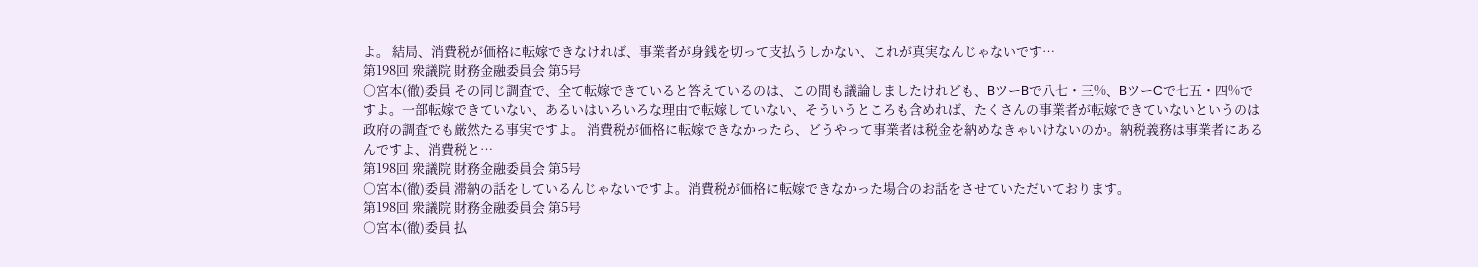よ。 結局、消費税が価格に転嫁できなければ、事業者が身銭を切って支払うしかない、これが真実なんじゃないです…
第198回 衆議院 財務金融委員会 第5号
○宮本(徹)委員 その同じ調査で、全て転嫁できていると答えているのは、この間も議論しましたけれども、BツーBで八七・三%、BツーCで七五・四%ですよ。一部転嫁できていない、あるいはいろいろな理由で転嫁していない、そういうところも含めれば、たくさんの事業者が転嫁できていないというのは政府の調査でも厳然たる事実ですよ。 消費税が価格に転嫁できなかったら、どうやって事業者は税金を納めなきゃいけないのか。納税義務は事業者にあるんですよ、消費税と…
第198回 衆議院 財務金融委員会 第5号
○宮本(徹)委員 滞納の話をしているんじゃないですよ。消費税が価格に転嫁できなかった場合のお話をさせていただいております。
第198回 衆議院 財務金融委員会 第5号
○宮本(徹)委員 払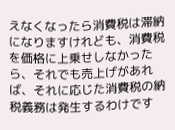えなくなったら消費税は滞納になりますけれども、消費税を価格に上乗せしなかったら、それでも売上げがあれば、それに応じた消費税の納税義務は発生するわけです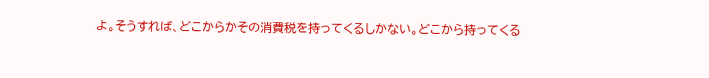よ。そうすれば、どこからかその消費税を持ってくるしかない。どこから持ってくる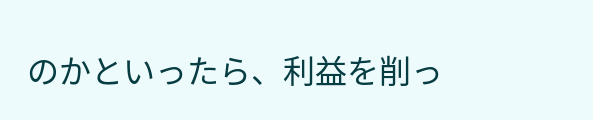のかといったら、利益を削っ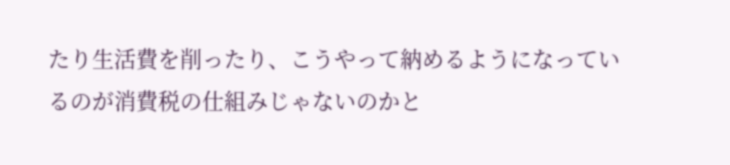たり生活費を削ったり、こうやって納めるようになっているのが消費税の仕組みじゃないのかと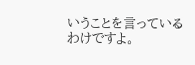いうことを言っているわけですよ。